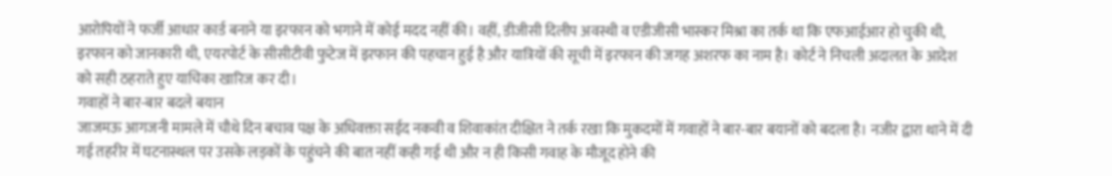आरोपियों ने फर्जी आधार कार्ड बनाने या इरफान को भगाने में कोई मदद नहीं की। वहीं, डीजीसी दिलीप अवस्थी व एडीजीसी भास्कर मिश्रा का तर्क था कि एफआईआर हो चुकी थी, इरफान को जानकारी थी, एयरपोर्ट के सीसीटीवी फुटेज में इरफान की पहचान हुई है और यात्रियों की सूची में इरफान की जगह अशरफ का नाम है। कोर्ट ने निचली अदालत के आदेश को सही ठहराते हुए याचिका खारिज कर दी।
गवाहों ने बार-बार बदले बयान
जाजमऊ आगजनी मामले में चौथे दिन बचाव पक्ष के अधिवक्ता सईद नकवी व शिवाकांत दीक्षित ने तर्क रखा कि मुकदमों में गवाहों ने बार-बार बयानों को बदला है। नजीर द्वारा थाने में दी गई तहरीर में घटनास्थल पर उसके लड़कों के पहुंचने की बात नहीं कही गई थी और न ही किसी गवाह के मौजूद होने की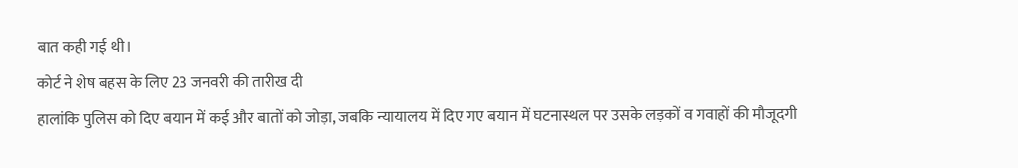बात कही गई थी।
कोर्ट ने शेष बहस के लिए 23 जनवरी की तारीख दी
हालांकि पुलिस को दिए बयान में कई और बातों को जोड़ा, जबकि न्यायालय में दिए गए बयान में घटनास्थल पर उसके लड़कों व गवाहों की मौजूदगी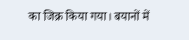का जिक्र किया गया। बयानों में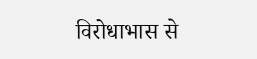विरोधाभास से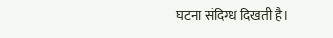घटना संदिग्ध दिखती है।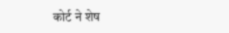कोर्ट ने शेष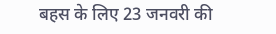बहस के लिए 23 जनवरी की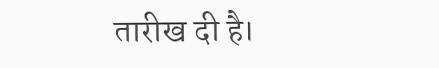तारीख दी है।